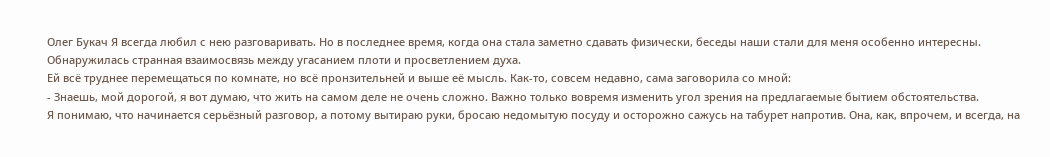Олег Букач Я всегда любил с нею разговаривать. Но в последнее время, когда она стала заметно сдавать физически, беседы наши стали для меня особенно интересны.
Обнаружилась странная взаимосвязь между угасанием плоти и просветлением духа.
Ей всё труднее перемещаться по комнате, но всё пронзительней и выше её мысль. Как-то, совсем недавно, сама заговорила со мной:
- Знаешь, мой дорогой, я вот думаю, что жить на самом деле не очень сложно. Важно только вовремя изменить угол зрения на предлагаемые бытием обстоятельства.
Я понимаю, что начинается серьёзный разговор, а потому вытираю руки, бросаю недомытую посуду и осторожно сажусь на табурет напротив. Она, как, впрочем, и всегда, на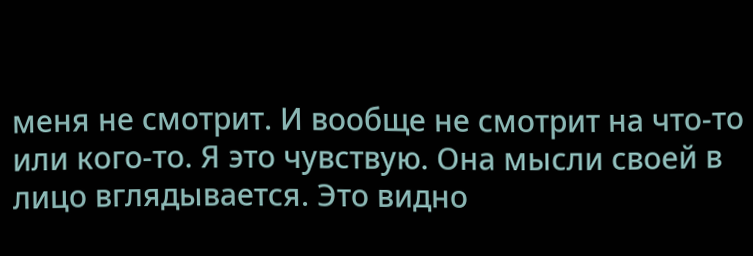меня не смотрит. И вообще не смотрит на что-то или кого-то. Я это чувствую. Она мысли своей в лицо вглядывается. Это видно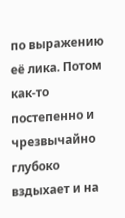по выражению её лика. Потом как-то постепенно и чрезвычайно глубоко вздыхает и на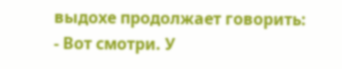выдохе продолжает говорить:
- Вот смотри. У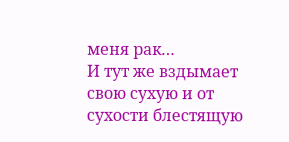меня рак…
И тут же вздымает свою сухую и от сухости блестящую